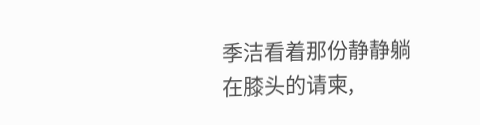季洁看着那份静静躺在膝头的请柬,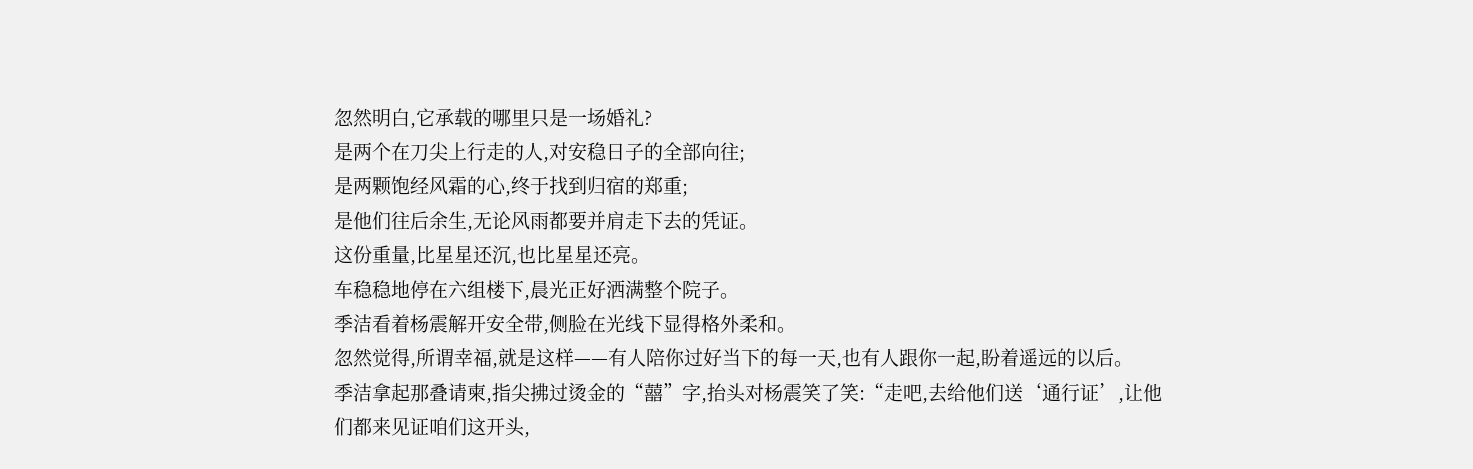忽然明白,它承载的哪里只是一场婚礼?
是两个在刀尖上行走的人,对安稳日子的全部向往;
是两颗饱经风霜的心,终于找到归宿的郑重;
是他们往后余生,无论风雨都要并肩走下去的凭证。
这份重量,比星星还沉,也比星星还亮。
车稳稳地停在六组楼下,晨光正好洒满整个院子。
季洁看着杨震解开安全带,侧脸在光线下显得格外柔和。
忽然觉得,所谓幸福,就是这样——有人陪你过好当下的每一天,也有人跟你一起,盼着遥远的以后。
季洁拿起那叠请柬,指尖拂过烫金的“囍”字,抬头对杨震笑了笑:“走吧,去给他们送‘通行证’,让他们都来见证咱们这开头,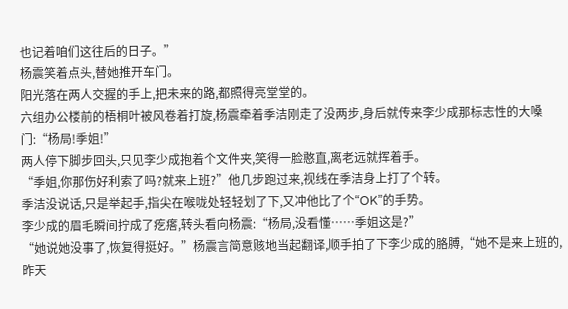也记着咱们这往后的日子。”
杨震笑着点头,替她推开车门。
阳光落在两人交握的手上,把未来的路,都照得亮堂堂的。
六组办公楼前的梧桐叶被风卷着打旋,杨震牵着季洁刚走了没两步,身后就传来李少成那标志性的大嗓门:“杨局!季姐!”
两人停下脚步回头,只见李少成抱着个文件夹,笑得一脸憨直,离老远就挥着手。
“季姐,你那伤好利索了吗?就来上班?”他几步跑过来,视线在季洁身上打了个转。
季洁没说话,只是举起手,指尖在喉咙处轻轻划了下,又冲他比了个“OK”的手势。
李少成的眉毛瞬间拧成了疙瘩,转头看向杨震:“杨局,没看懂……季姐这是?”
“她说她没事了,恢复得挺好。”杨震言简意赅地当起翻译,顺手拍了下李少成的胳膊,“她不是来上班的,昨天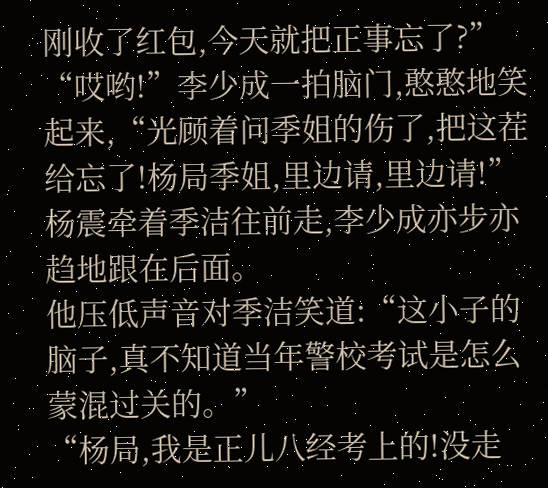刚收了红包,今天就把正事忘了?”
“哎哟!”李少成一拍脑门,憨憨地笑起来,“光顾着问季姐的伤了,把这茬给忘了!杨局季姐,里边请,里边请!”
杨震牵着季洁往前走,李少成亦步亦趋地跟在后面。
他压低声音对季洁笑道:“这小子的脑子,真不知道当年警校考试是怎么蒙混过关的。”
“杨局,我是正儿八经考上的!没走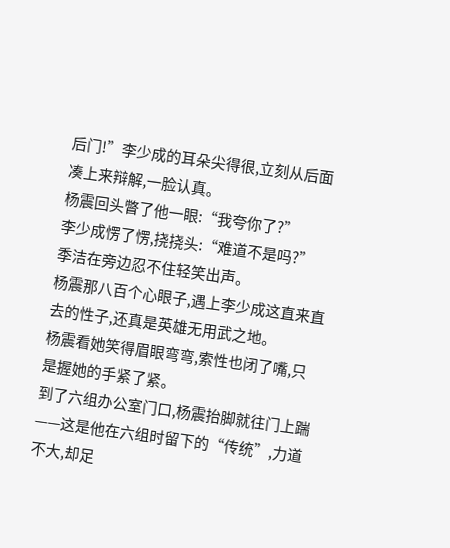后门!”李少成的耳朵尖得很,立刻从后面凑上来辩解,一脸认真。
杨震回头瞥了他一眼:“我夸你了?”
李少成愣了愣,挠挠头:“难道不是吗?”
季洁在旁边忍不住轻笑出声。
杨震那八百个心眼子,遇上李少成这直来直去的性子,还真是英雄无用武之地。
杨震看她笑得眉眼弯弯,索性也闭了嘴,只是握她的手紧了紧。
到了六组办公室门口,杨震抬脚就往门上踹——这是他在六组时留下的“传统”,力道不大,却足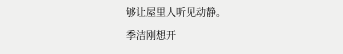够让屋里人听见动静。
季洁刚想开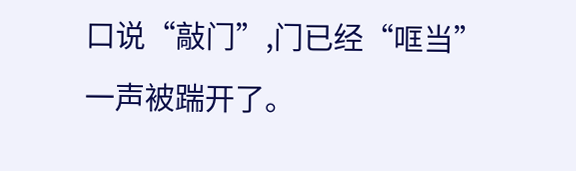口说“敲门”,门已经“哐当”一声被踹开了。